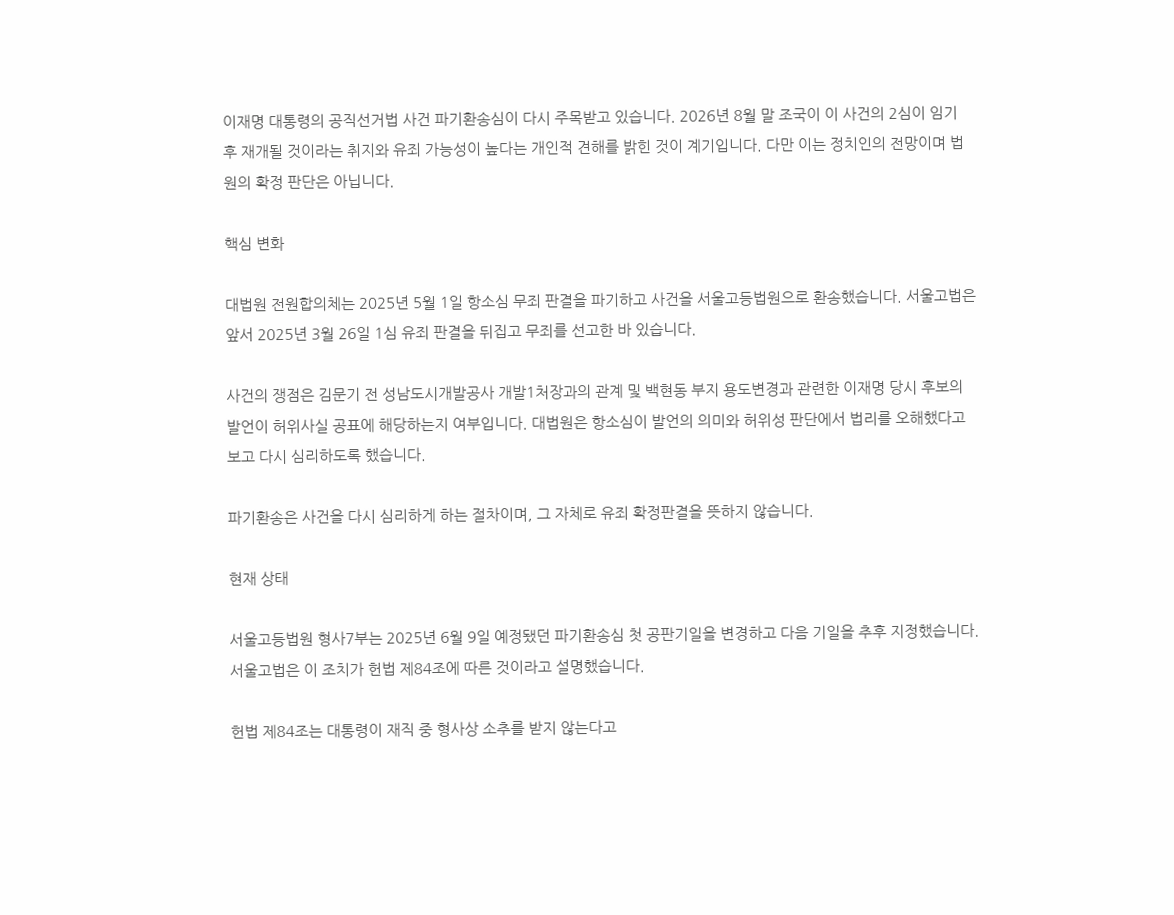이재명 대통령의 공직선거법 사건 파기환송심이 다시 주목받고 있습니다. 2026년 8월 말 조국이 이 사건의 2심이 임기 후 재개될 것이라는 취지와 유죄 가능성이 높다는 개인적 견해를 밝힌 것이 계기입니다. 다만 이는 정치인의 전망이며 법원의 확정 판단은 아닙니다.

핵심 변화

대법원 전원합의체는 2025년 5월 1일 항소심 무죄 판결을 파기하고 사건을 서울고등법원으로 환송했습니다. 서울고법은 앞서 2025년 3월 26일 1심 유죄 판결을 뒤집고 무죄를 선고한 바 있습니다.

사건의 쟁점은 김문기 전 성남도시개발공사 개발1처장과의 관계 및 백현동 부지 용도변경과 관련한 이재명 당시 후보의 발언이 허위사실 공표에 해당하는지 여부입니다. 대법원은 항소심이 발언의 의미와 허위성 판단에서 법리를 오해했다고 보고 다시 심리하도록 했습니다.

파기환송은 사건을 다시 심리하게 하는 절차이며, 그 자체로 유죄 확정판결을 뜻하지 않습니다.

현재 상태

서울고등법원 형사7부는 2025년 6월 9일 예정됐던 파기환송심 첫 공판기일을 변경하고 다음 기일을 추후 지정했습니다. 서울고법은 이 조치가 헌법 제84조에 따른 것이라고 설명했습니다.

헌법 제84조는 대통령이 재직 중 형사상 소추를 받지 않는다고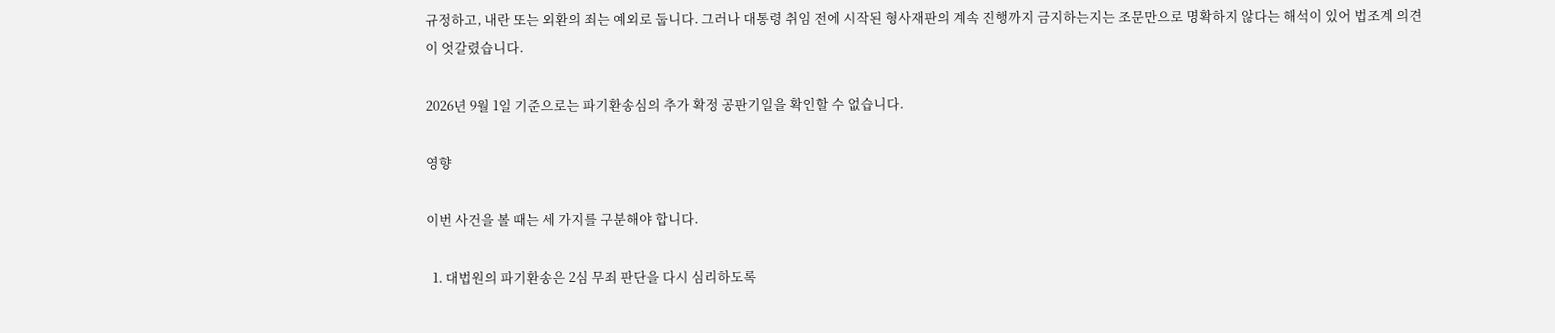규정하고, 내란 또는 외환의 죄는 예외로 둡니다. 그러나 대통령 취임 전에 시작된 형사재판의 계속 진행까지 금지하는지는 조문만으로 명확하지 않다는 해석이 있어 법조계 의견이 엇갈렸습니다.

2026년 9월 1일 기준으로는 파기환송심의 추가 확정 공판기일을 확인할 수 없습니다.

영향

이번 사건을 볼 때는 세 가지를 구분해야 합니다.

  1. 대법원의 파기환송은 2심 무죄 판단을 다시 심리하도록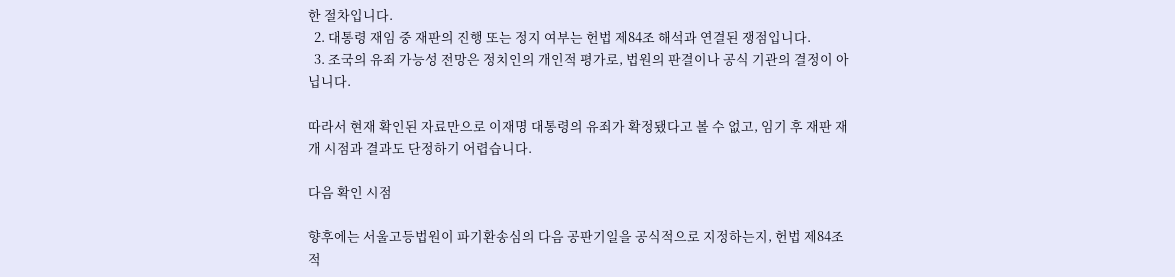한 절차입니다.
  2. 대통령 재임 중 재판의 진행 또는 정지 여부는 헌법 제84조 해석과 연결된 쟁점입니다.
  3. 조국의 유죄 가능성 전망은 정치인의 개인적 평가로, 법원의 판결이나 공식 기관의 결정이 아닙니다.

따라서 현재 확인된 자료만으로 이재명 대통령의 유죄가 확정됐다고 볼 수 없고, 임기 후 재판 재개 시점과 결과도 단정하기 어렵습니다.

다음 확인 시점

향후에는 서울고등법원이 파기환송심의 다음 공판기일을 공식적으로 지정하는지, 헌법 제84조 적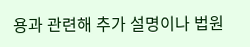용과 관련해 추가 설명이나 법원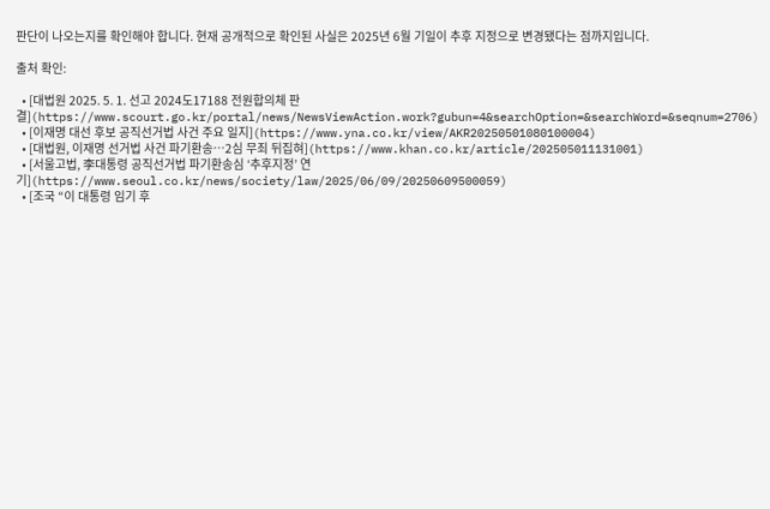판단이 나오는지를 확인해야 합니다. 현재 공개적으로 확인된 사실은 2025년 6월 기일이 추후 지정으로 변경됐다는 점까지입니다.

출처 확인:

  • [대법원 2025. 5. 1. 선고 2024도17188 전원합의체 판결](https://www.scourt.go.kr/portal/news/NewsViewAction.work?gubun=4&searchOption=&searchWord=&seqnum=2706)
  • [이재명 대선 후보 공직선거법 사건 주요 일지](https://www.yna.co.kr/view/AKR20250501080100004)
  • [대법원, 이재명 선거법 사건 파기환송…2심 무죄 뒤집혀](https://www.khan.co.kr/article/202505011131001)
  • [서울고법, 李대통령 공직선거법 파기환송심 ‘추후지정’ 연기](https://www.seoul.co.kr/news/society/law/2025/06/09/20250609500059)
  • [조국 “이 대통령 임기 후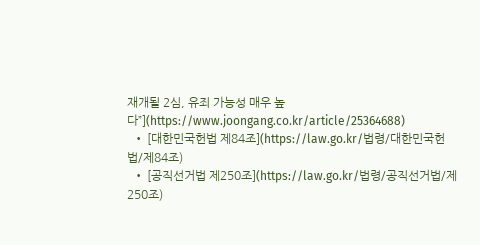재개될 2심, 유죄 가능성 매우 높다”](https://www.joongang.co.kr/article/25364688)
  • [대한민국헌법 제84조](https://law.go.kr/법령/대한민국헌법/제84조)
  • [공직선거법 제250조](https://law.go.kr/법령/공직선거법/제250조)